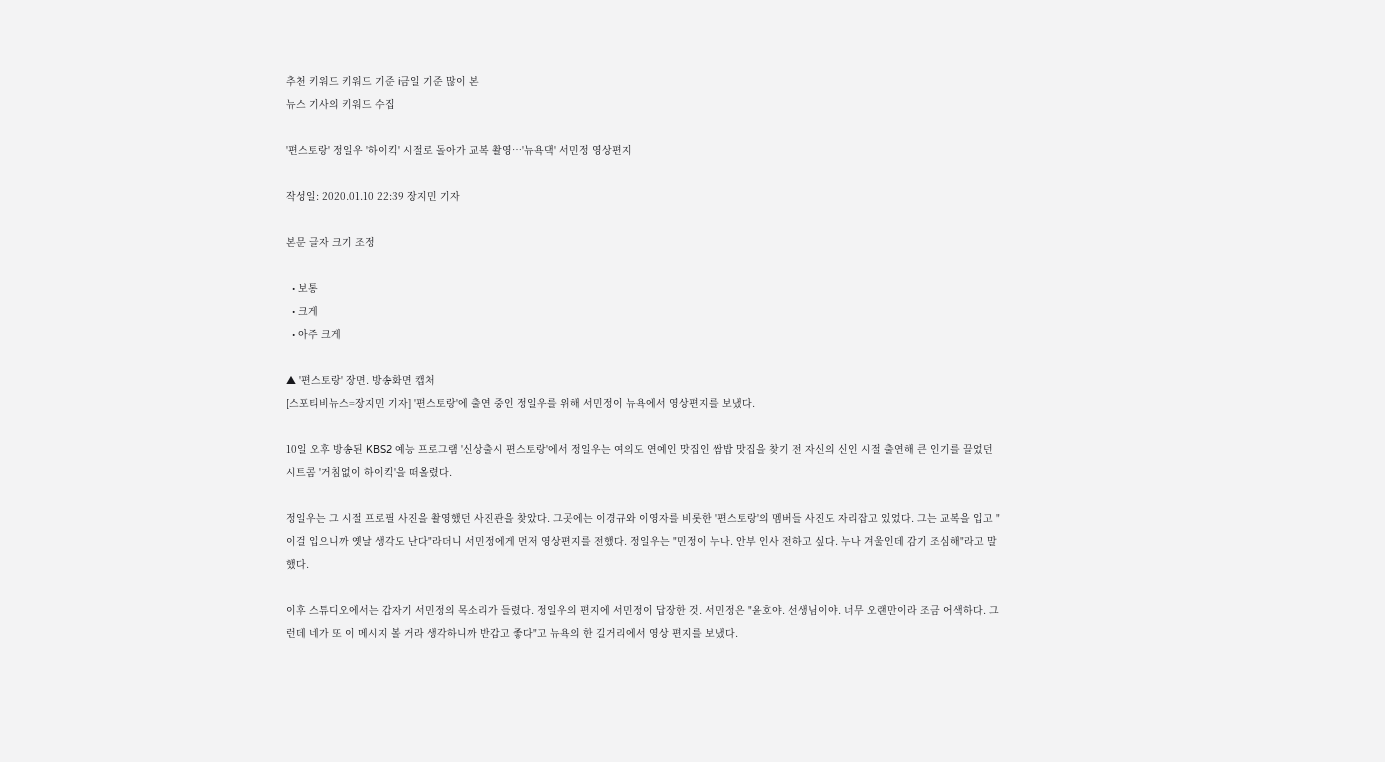추천 키워드 키워드 기준 i금일 기준 많이 본
뉴스 기사의 키워드 수집

'편스토랑' 정일우 '하이킥' 시절로 돌아가 교복 촬영…'뉴욕댁' 서민정 영상편지

작성일: 2020.01.10 22:39 장지민 기자

본문 글자 크기 조정

  • 보통
  • 크게
  • 아주 크게

▲ '편스토랑' 장면. 방송화면 캡처
[스포티비뉴스=장지민 기자] '편스토랑'에 출연 중인 정일우를 위해 서민정이 뉴욕에서 영상편지를 보냈다.

10일 오후 방송된 KBS2 예능 프로그램 '신상출시 편스토랑'에서 정일우는 여의도 연예인 맛집인 쌈밥 맛집을 찾기 전 자신의 신인 시절 출연해 큰 인기를 끌었던 시트콤 '거침없이 하이킥'을 떠올렸다.

정일우는 그 시절 프로필 사진을 촬영했던 사진관을 찾았다. 그곳에는 이경규와 이영자를 비롯한 '편스토랑'의 멤버들 사진도 자리잡고 있었다. 그는 교복을 입고 "이걸 입으니까 옛날 생각도 난다"라더니 서민정에게 먼저 영상편지를 전했다. 정일우는 "민정이 누나. 안부 인사 전하고 싶다. 누나 겨울인데 감기 조심해"라고 말했다.

이후 스튜디오에서는 갑자기 서민정의 목소리가 들렸다. 정일우의 편지에 서민정이 답장한 것. 서민정은 "윤호야. 선생님이야. 너무 오랜만이라 조금 어색하다. 그런데 네가 또 이 메시지 볼 거라 생각하니까 반갑고 좋다"고 뉴욕의 한 길거리에서 영상 편지를 보냈다.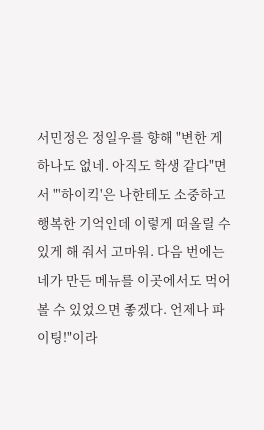서민정은 정일우를 향해 "변한 게 하나도 없네. 아직도 학생 같다"면서 "'하이킥'은 나한테도 소중하고 행복한 기억인데 이렇게 떠올릴 수 있게 해 줘서 고마워. 다음 번에는 네가 만든 메뉴를 이곳에서도 먹어 볼 수 있었으면 좋겠다. 언제나 파이팅!"이라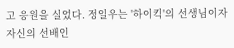고 응원을 실었다. 정일우는 '하이킥'의 선생님이자 자신의 선배인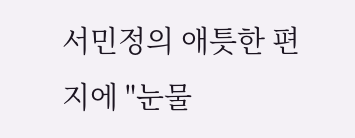서민정의 애틋한 편지에 "눈물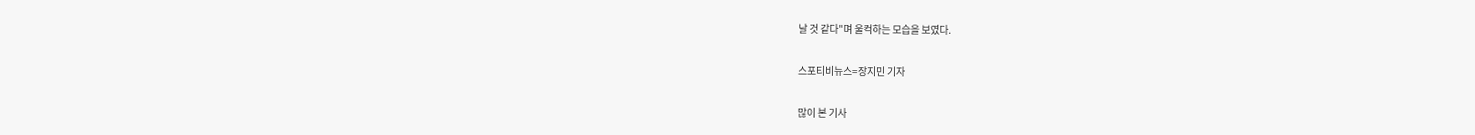날 것 같다"며 울컥하는 모습을 보였다.

스포티비뉴스=장지민 기자

많이 본 기사